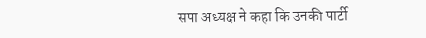सपा अध्यक्ष ने कहा कि उनकी पार्टी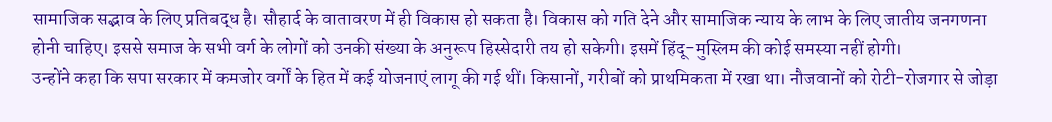सामाजिक सद्भाव के लिए प्रतिबद्ध है। सौहार्द के वातावरण में ही विकास हो सकता है। विकास को गति देने और सामाजिक न्याय के लाभ के लिए जातीय जनगणना होनी चाहिए। इससे समाज के सभी वर्ग के लोगों को उनकी संख्या के अनुरूप हिस्सेदारी तय हो सकेगी। इसमें हिंदू-मुस्लिम की कोई समस्या नहीं होगी।
उन्होंने कहा कि सपा सरकार में कमजोर वर्गों के हित में कई योजनाएं लागू की गई थीं। किसानों, गरीबों को प्राथमिकता में रखा था। नौजवानों को रोटी-रोजगार से जोड़ा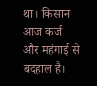था। किसान आज कर्ज और महंगाई से बदहाल है।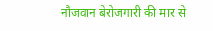नौजवान बेरोजगारी की मार से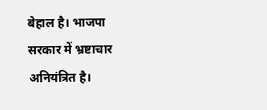बेहाल है। भाजपा सरकार में भ्रष्टाचार अनियंत्रित है।